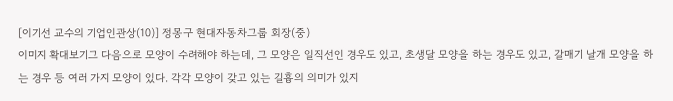[이기선 교수의 기업인관상(10)] 정몽구 현대자동차그룹 회장(중)
이미지 확대보기그 다음으로 모양이 수려해야 하는데, 그 모양은 일직선인 경우도 있고, 초생달 모양을 하는 경우도 있고, 갈매기 날개 모양을 하는 경우 등 여러 가지 모양이 있다. 각각 모양이 갖고 있는 길흉의 의미가 있지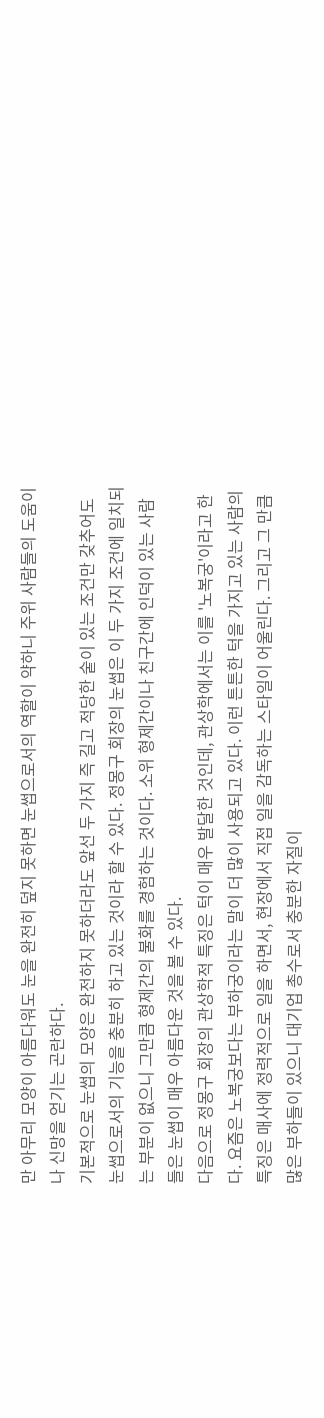만 아무리 모양이 아름다워도 눈을 완전히 덮지 못하면 눈썹으로서의 역할이 약하니 주위 사람들의 도움이나 신망을 얻기는 곤란하다.
기본적으로 눈썹의 모양은 완전하지 못하더라도 앞선 두 가지 즉 길고 적당한 숱이 있는 조건만 갖추어도 눈썹으로서의 기능을 충분히 하고 있는 것이라 할 수 있다. 정몽구 회장의 눈썹은 이 두 가지 조건에 일치되는 부분이 없으니 그만큼 형제간의 불화를 경험하는 것이다. 소위 형제간이나 친구간에 인덕이 있는 사람들은 눈썹이 매우 아름다운 것을 볼 수 있다.
다음으로 정몽구 회장의 관상학적 특징은 턱이 매우 발달한 것인데, 관상학에서는 이를 '노복궁'이라고 한다. 요즘은 노복궁보다는 부하궁이라는 말이 더 많이 사용되고 있다. 이런 튼튼한 턱을 가지고 있는 사람의 특징은 매사에 정력적으로 일을 하면서, 현장에서 직접 일을 감독하는 스타일이 어울린다. 그리고 그 만큼 많은 부하들이 있으니 대기업 총수로서 충분한 자질이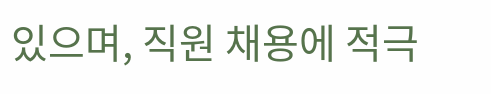있으며, 직원 채용에 적극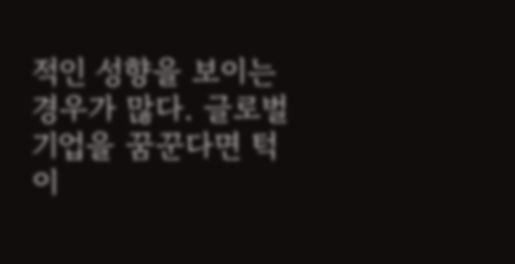적인 성향을 보이는 경우가 많다. 글로벌 기업을 꿈꾼다면 턱이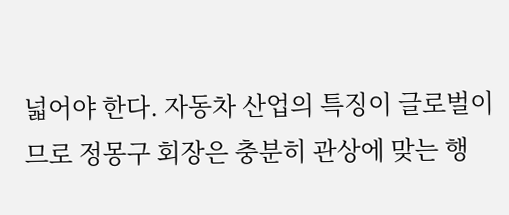넓어야 한다. 자동차 산업의 특징이 글로벌이므로 정몽구 회장은 충분히 관상에 맞는 행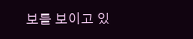보를 보이고 있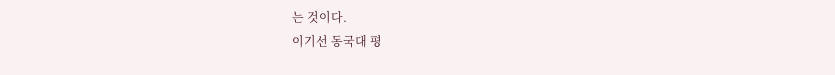는 것이다.
이기선 동국대 평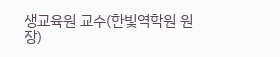생교육원 교수(한빛역학원 원장)